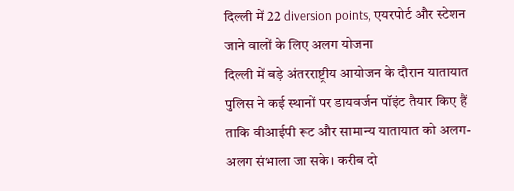दिल्ली में 22 diversion points, एयरपोर्ट और स्टेशन जाने वालों के लिए अलग योजना
दिल्ली में बड़े अंतरराष्ट्रीय आयोजन के दौरान यातायात पुलिस ने कई स्थानों पर डायवर्जन पॉइंट तैयार किए हैं ताकि वीआईपी रूट और सामान्य यातायात को अलग-अलग संभाला जा सके। करीब दो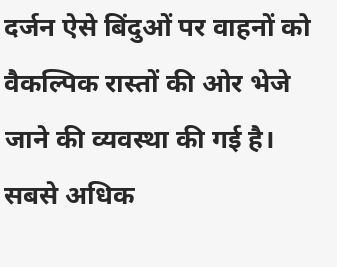दर्जन ऐसे बिंदुओं पर वाहनों को वैकल्पिक रास्तों की ओर भेजे जाने की व्यवस्था की गई है। सबसे अधिक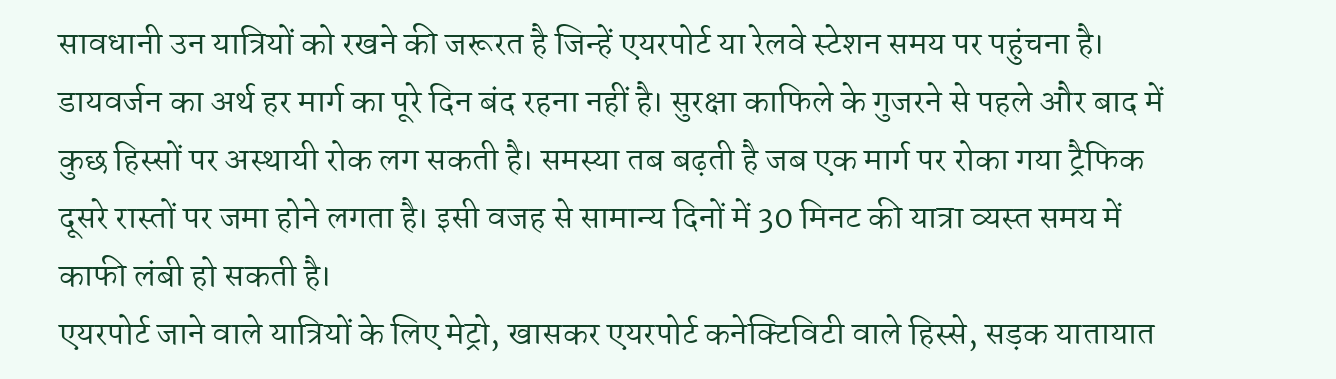सावधानी उन यात्रियों को रखने की जरूरत है जिन्हें एयरपोर्ट या रेलवे स्टेशन समय पर पहुंचना है।
डायवर्जन का अर्थ हर मार्ग का पूरे दिन बंद रहना नहीं है। सुरक्षा काफिले के गुजरने से पहले और बाद में कुछ हिस्सों पर अस्थायी रोक लग सकती है। समस्या तब बढ़ती है जब एक मार्ग पर रोका गया ट्रैफिक दूसरे रास्तों पर जमा होने लगता है। इसी वजह से सामान्य दिनों में 30 मिनट की यात्रा व्यस्त समय में काफी लंबी हो सकती है।
एयरपोर्ट जाने वाले यात्रियों के लिए मेट्रो, खासकर एयरपोर्ट कनेक्टिविटी वाले हिस्से, सड़क यातायात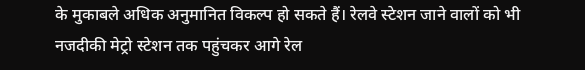के मुकाबले अधिक अनुमानित विकल्प हो सकते हैं। रेलवे स्टेशन जाने वालों को भी नजदीकी मेट्रो स्टेशन तक पहुंचकर आगे रेल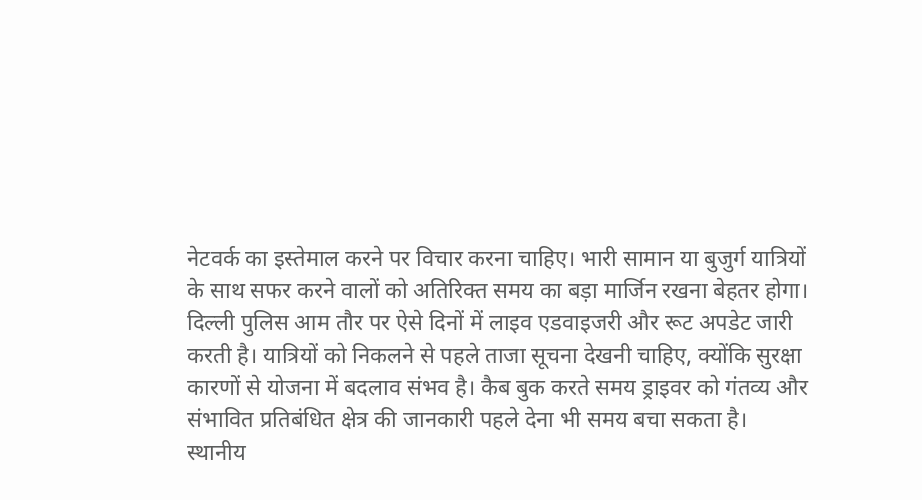नेटवर्क का इस्तेमाल करने पर विचार करना चाहिए। भारी सामान या बुजुर्ग यात्रियों के साथ सफर करने वालों को अतिरिक्त समय का बड़ा मार्जिन रखना बेहतर होगा।
दिल्ली पुलिस आम तौर पर ऐसे दिनों में लाइव एडवाइजरी और रूट अपडेट जारी करती है। यात्रियों को निकलने से पहले ताजा सूचना देखनी चाहिए, क्योंकि सुरक्षा कारणों से योजना में बदलाव संभव है। कैब बुक करते समय ड्राइवर को गंतव्य और संभावित प्रतिबंधित क्षेत्र की जानकारी पहले देना भी समय बचा सकता है।
स्थानीय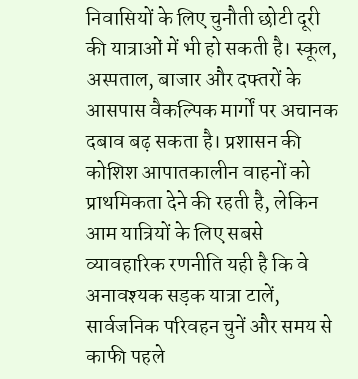निवासियों के लिए चुनौती छोटी दूरी की यात्राओं में भी हो सकती है। स्कूल, अस्पताल, बाजार और दफ्तरों के आसपास वैकल्पिक मार्गों पर अचानक दबाव बढ़ सकता है। प्रशासन की कोशिश आपातकालीन वाहनों को प्राथमिकता देने की रहती है, लेकिन आम यात्रियों के लिए सबसे व्यावहारिक रणनीति यही है कि वे अनावश्यक सड़क यात्रा टालें, सार्वजनिक परिवहन चुनें और समय से काफी पहले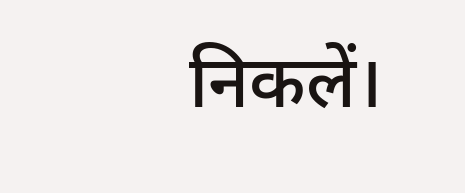निकलें।